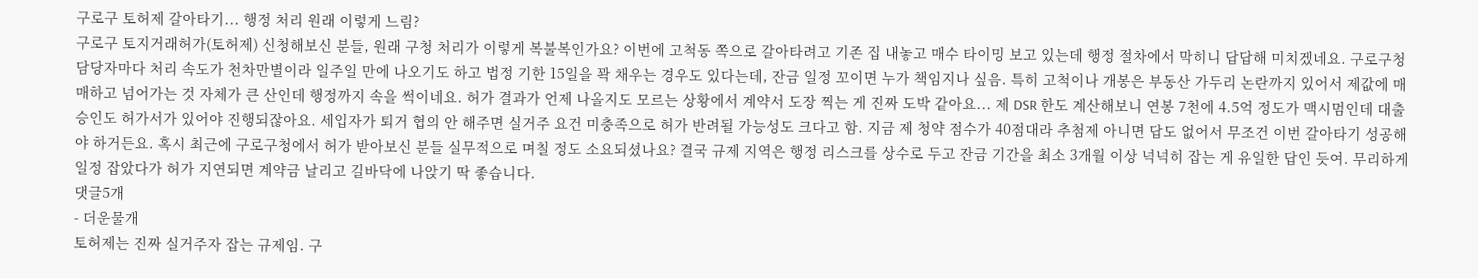구로구 토허제 갈아타기... 행정 처리 원래 이렇게 느림?
구로구 토지거래허가(토허제) 신청해보신 분들, 원래 구청 처리가 이렇게 복불복인가요? 이번에 고척동 쪽으로 갈아타려고 기존 집 내놓고 매수 타이밍 보고 있는데 행정 절차에서 막히니 답답해 미치겠네요. 구로구청 담당자마다 처리 속도가 천차만별이라 일주일 만에 나오기도 하고 법정 기한 15일을 꽉 채우는 경우도 있다는데, 잔금 일정 꼬이면 누가 책임지나 싶음. 특히 고척이나 개봉은 부동산 가두리 논란까지 있어서 제값에 매매하고 넘어가는 것 자체가 큰 산인데 행정까지 속을 썩이네요. 허가 결과가 언제 나올지도 모르는 상황에서 계약서 도장 찍는 게 진짜 도박 같아요... 제 DSR 한도 계산해보니 연봉 7천에 4.5억 정도가 맥시멈인데 대출 승인도 허가서가 있어야 진행되잖아요. 세입자가 퇴거 협의 안 해주면 실거주 요건 미충족으로 허가 반려될 가능성도 크다고 함. 지금 제 청약 점수가 40점대라 추첨제 아니면 답도 없어서 무조건 이번 갈아타기 성공해야 하거든요. 혹시 최근에 구로구청에서 허가 받아보신 분들 실무적으로 며칠 정도 소요되셨나요? 결국 규제 지역은 행정 리스크를 상수로 두고 잔금 기간을 최소 3개월 이상 넉넉히 잡는 게 유일한 답인 듯여. 무리하게 일정 잡았다가 허가 지연되면 계약금 날리고 길바닥에 나앉기 딱 좋습니다.
댓글5개
- 더운물개
토허제는 진짜 실거주자 잡는 규제임. 구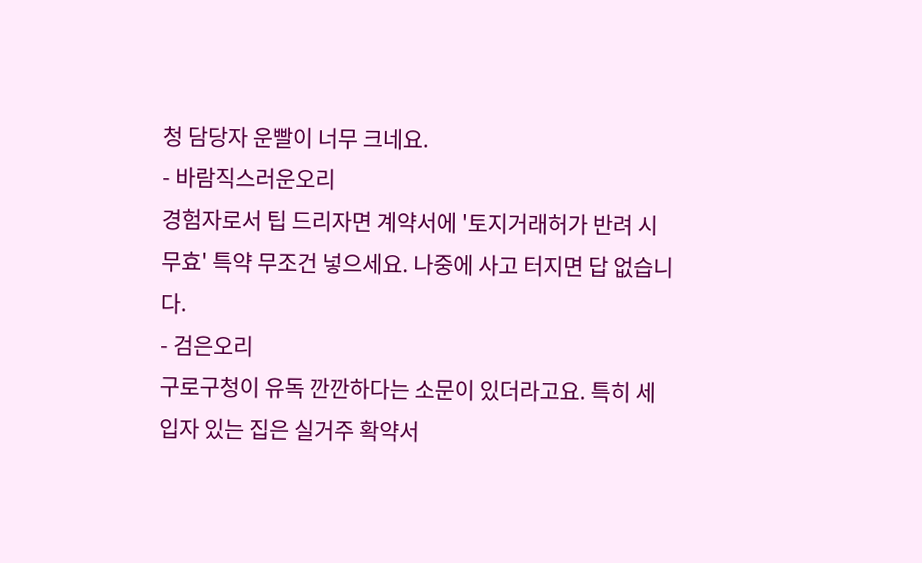청 담당자 운빨이 너무 크네요.
- 바람직스러운오리
경험자로서 팁 드리자면 계약서에 '토지거래허가 반려 시 무효' 특약 무조건 넣으세요. 나중에 사고 터지면 답 없습니다.
- 검은오리
구로구청이 유독 깐깐하다는 소문이 있더라고요. 특히 세입자 있는 집은 실거주 확약서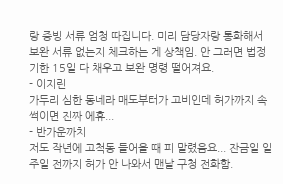랑 증빙 서류 엄청 따집니다. 미리 담당자랑 통화해서 보완 서류 없는지 체크하는 게 상책임. 안 그러면 법정 기한 15일 다 채우고 보완 명령 떨어져요.
- 이지린
가두리 심한 동네라 매도부터가 고비인데 허가까지 속 썩이면 진짜 에휴...
- 반가운까치
저도 작년에 고척동 들어올 때 피 말렸음요... 잔금일 일주일 전까지 허가 안 나와서 맨날 구청 전화함.